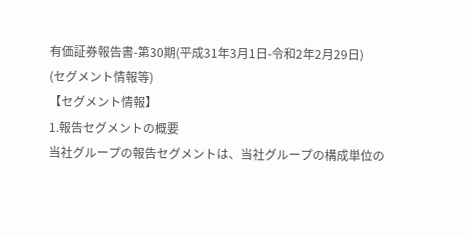有価証券報告書-第30期(平成31年3月1日-令和2年2月29日)
(セグメント情報等)
【セグメント情報】
1.報告セグメントの概要
当社グループの報告セグメントは、当社グループの構成単位の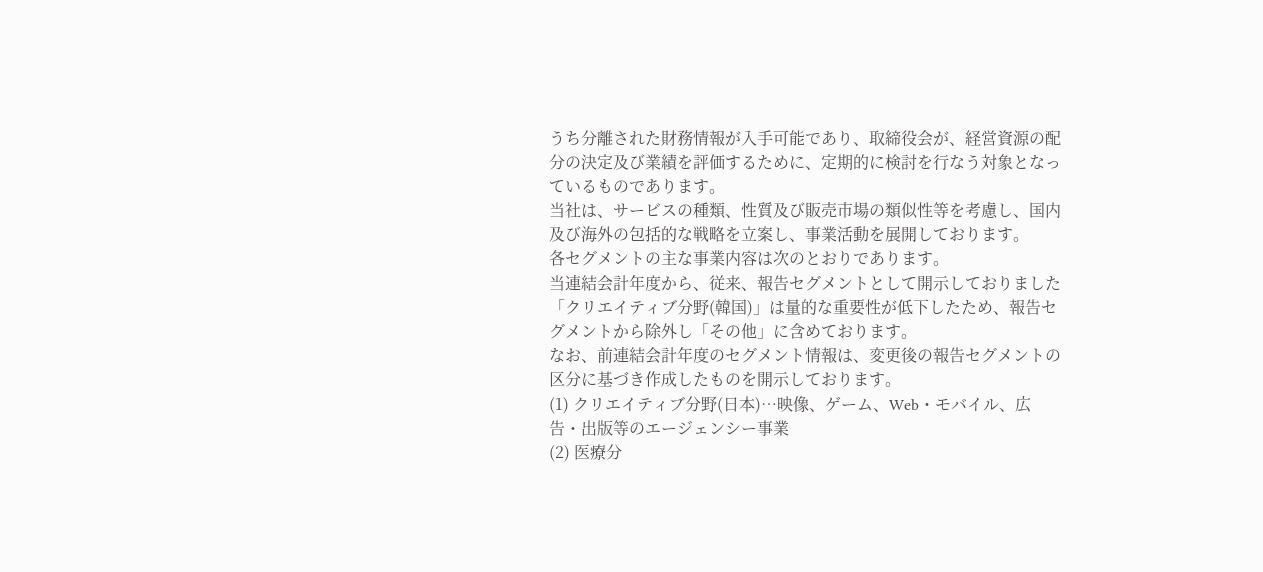うち分離された財務情報が入手可能であり、取締役会が、経営資源の配分の決定及び業績を評価するために、定期的に検討を行なう対象となっているものであります。
当社は、サービスの種類、性質及び販売市場の類似性等を考慮し、国内及び海外の包括的な戦略を立案し、事業活動を展開しております。
各セグメントの主な事業内容は次のとおりであります。
当連結会計年度から、従来、報告セグメントとして開示しておりました「クリエイティブ分野(韓国)」は量的な重要性が低下したため、報告セグメントから除外し「その他」に含めております。
なお、前連結会計年度のセグメント情報は、変更後の報告セグメントの区分に基づき作成したものを開示しております。
(1) クリエイティブ分野(日本)…映像、ゲーム、Web・モバイル、広告・出版等のエージェンシー事業
(2) 医療分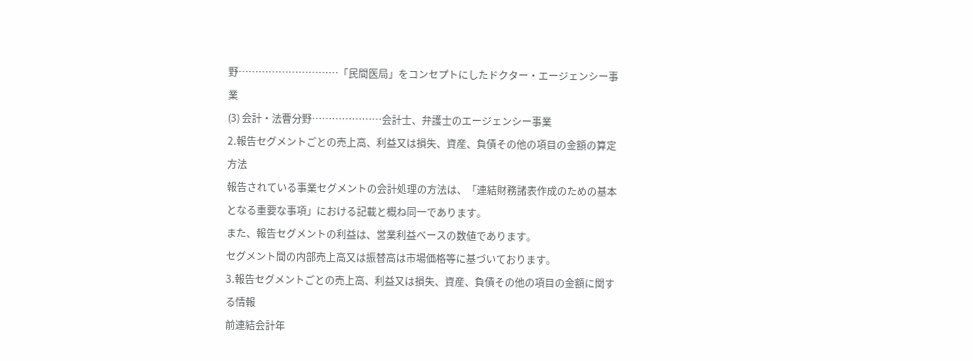野…………………………「民間医局」をコンセプトにしたドクター・エージェンシー事業
(3) 会計・法曹分野…………………会計士、弁護士のエージェンシー事業
2.報告セグメントごとの売上高、利益又は損失、資産、負債その他の項目の金額の算定方法
報告されている事業セグメントの会計処理の方法は、「連結財務諸表作成のための基本となる重要な事項」における記載と概ね同一であります。
また、報告セグメントの利益は、営業利益ベースの数値であります。
セグメント間の内部売上高又は振替高は市場価格等に基づいております。
3.報告セグメントごとの売上高、利益又は損失、資産、負債その他の項目の金額に関する情報
前連結会計年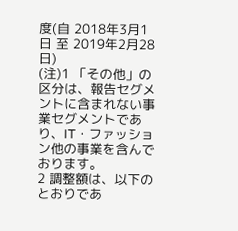度(自 2018年3月1日 至 2019年2月28日)
(注)1 「その他」の区分は、報告セグメントに含まれない事業セグメントであり、IT・ファッション他の事業を含んでおります。
2 調整額は、以下のとおりであ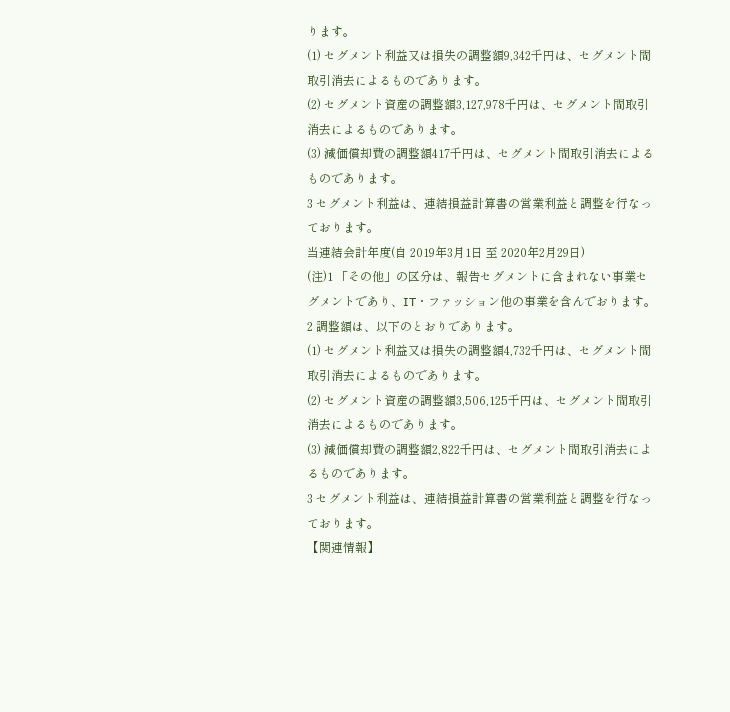ります。
(1) セグメント利益又は損失の調整額9,342千円は、セグメント間取引消去によるものであります。
(2) セグメント資産の調整額3,127,978千円は、セグメント間取引消去によるものであります。
(3) 減価償却費の調整額417千円は、セグメント間取引消去によるものであります。
3 セグメント利益は、連結損益計算書の営業利益と調整を行なっております。
当連結会計年度(自 2019年3月1日 至 2020年2月29日)
(注)1 「その他」の区分は、報告セグメントに含まれない事業セグメントであり、IT・ファッション他の事業を含んでおります。
2 調整額は、以下のとおりであります。
(1) セグメント利益又は損失の調整額4,732千円は、セグメント間取引消去によるものであります。
(2) セグメント資産の調整額3,506,125千円は、セグメント間取引消去によるものであります。
(3) 減価償却費の調整額2,822千円は、セグメント間取引消去によるものであります。
3 セグメント利益は、連結損益計算書の営業利益と調整を行なっております。
【関連情報】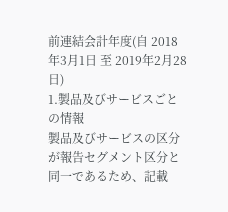前連結会計年度(自 2018年3月1日 至 2019年2月28日)
1.製品及びサービスごとの情報
製品及びサービスの区分が報告セグメント区分と同一であるため、記載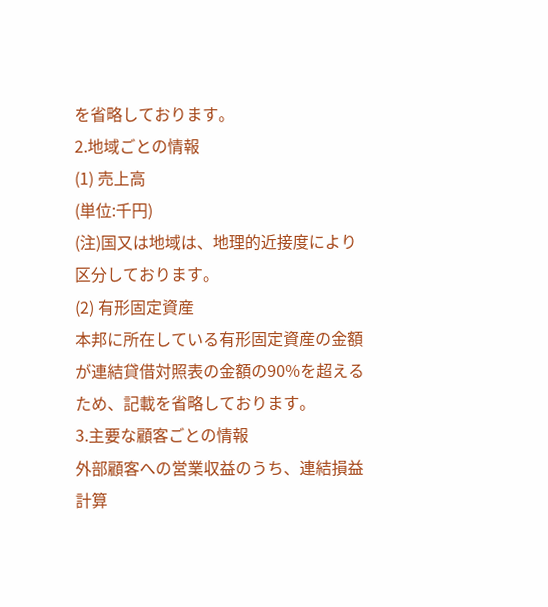を省略しております。
2.地域ごとの情報
(1) 売上高
(単位:千円)
(注)国又は地域は、地理的近接度により区分しております。
(2) 有形固定資産
本邦に所在している有形固定資産の金額が連結貸借対照表の金額の90%を超えるため、記載を省略しております。
3.主要な顧客ごとの情報
外部顧客への営業収益のうち、連結損益計算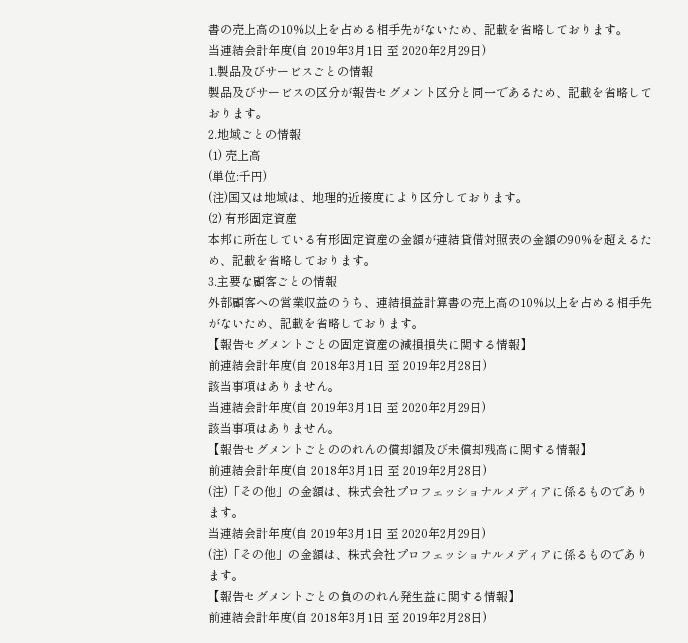書の売上高の10%以上を占める相手先がないため、記載を省略しております。
当連結会計年度(自 2019年3月1日 至 2020年2月29日)
1.製品及びサービスごとの情報
製品及びサービスの区分が報告セグメント区分と同一であるため、記載を省略しております。
2.地域ごとの情報
(1) 売上高
(単位:千円)
(注)国又は地域は、地理的近接度により区分しております。
(2) 有形固定資産
本邦に所在している有形固定資産の金額が連結貸借対照表の金額の90%を超えるため、記載を省略しております。
3.主要な顧客ごとの情報
外部顧客への営業収益のうち、連結損益計算書の売上高の10%以上を占める相手先がないため、記載を省略しております。
【報告セグメントごとの固定資産の減損損失に関する情報】
前連結会計年度(自 2018年3月1日 至 2019年2月28日)
該当事項はありません。
当連結会計年度(自 2019年3月1日 至 2020年2月29日)
該当事項はありません。
【報告セグメントごとののれんの償却額及び未償却残高に関する情報】
前連結会計年度(自 2018年3月1日 至 2019年2月28日)
(注)「その他」の金額は、株式会社プロフェッショナルメディアに係るものであります。
当連結会計年度(自 2019年3月1日 至 2020年2月29日)
(注)「その他」の金額は、株式会社プロフェッショナルメディアに係るものであります。
【報告セグメントごとの負ののれん発生益に関する情報】
前連結会計年度(自 2018年3月1日 至 2019年2月28日)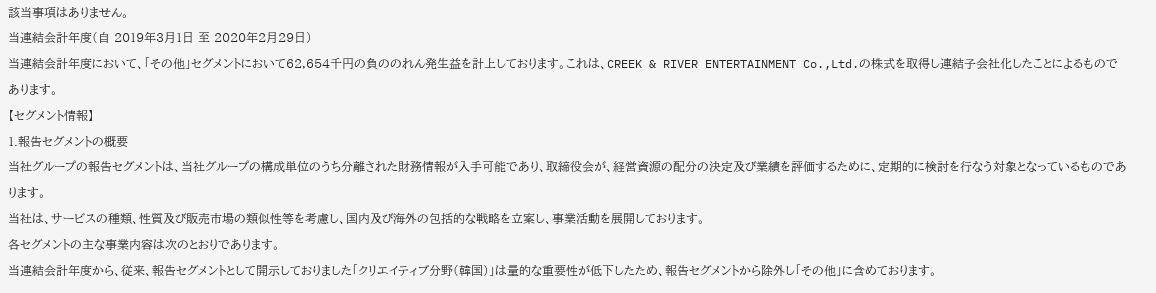該当事項はありません。
当連結会計年度(自 2019年3月1日 至 2020年2月29日)
当連結会計年度において、「その他」セグメントにおいて62,654千円の負ののれん発生益を計上しております。これは、CREEK & RIVER ENTERTAINMENT Co.,Ltd.の株式を取得し連結子会社化したことによるものであります。
【セグメント情報】
1.報告セグメントの概要
当社グループの報告セグメントは、当社グループの構成単位のうち分離された財務情報が入手可能であり、取締役会が、経営資源の配分の決定及び業績を評価するために、定期的に検討を行なう対象となっているものであります。
当社は、サービスの種類、性質及び販売市場の類似性等を考慮し、国内及び海外の包括的な戦略を立案し、事業活動を展開しております。
各セグメントの主な事業内容は次のとおりであります。
当連結会計年度から、従来、報告セグメントとして開示しておりました「クリエイティブ分野(韓国)」は量的な重要性が低下したため、報告セグメントから除外し「その他」に含めております。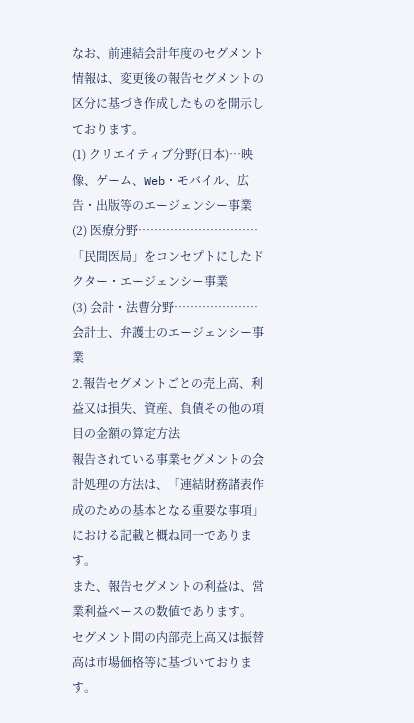なお、前連結会計年度のセグメント情報は、変更後の報告セグメントの区分に基づき作成したものを開示しております。
(1) クリエイティブ分野(日本)…映像、ゲーム、Web・モバイル、広告・出版等のエージェンシー事業
(2) 医療分野…………………………「民間医局」をコンセプトにしたドクター・エージェンシー事業
(3) 会計・法曹分野…………………会計士、弁護士のエージェンシー事業
2.報告セグメントごとの売上高、利益又は損失、資産、負債その他の項目の金額の算定方法
報告されている事業セグメントの会計処理の方法は、「連結財務諸表作成のための基本となる重要な事項」における記載と概ね同一であります。
また、報告セグメントの利益は、営業利益ベースの数値であります。
セグメント間の内部売上高又は振替高は市場価格等に基づいております。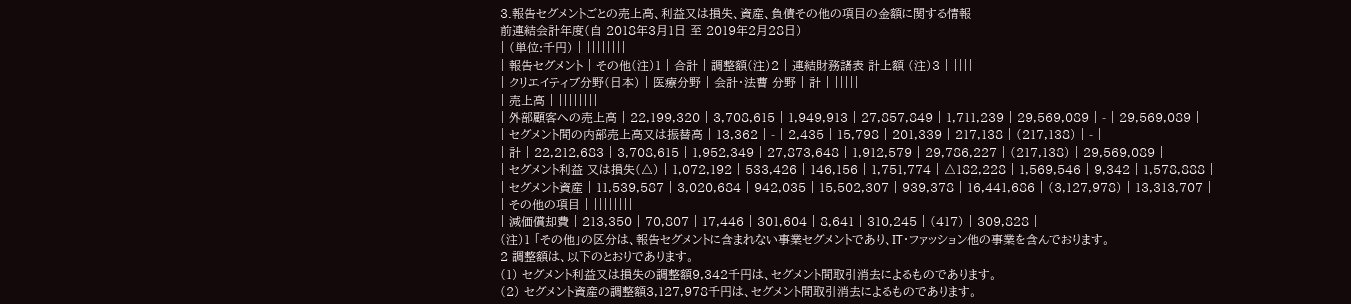3.報告セグメントごとの売上高、利益又は損失、資産、負債その他の項目の金額に関する情報
前連結会計年度(自 2018年3月1日 至 2019年2月28日)
| (単位:千円) | ||||||||
| 報告セグメント | その他(注)1 | 合計 | 調整額(注)2 | 連結財務諸表 計上額 (注)3 | ||||
| クリエイティブ分野(日本) | 医療分野 | 会計・法曹 分野 | 計 | |||||
| 売上高 | ||||||||
| 外部顧客への売上高 | 22,199,320 | 3,708,615 | 1,949,913 | 27,857,849 | 1,711,239 | 29,569,089 | - | 29,569,089 |
| セグメント間の内部売上高又は振替高 | 13,362 | - | 2,435 | 15,798 | 201,339 | 217,138 | (217,138) | - |
| 計 | 22,212,683 | 3,708,615 | 1,952,349 | 27,873,648 | 1,912,579 | 29,786,227 | (217,138) | 29,569,089 |
| セグメント利益 又は損失(△) | 1,072,192 | 533,426 | 146,156 | 1,751,774 | △182,228 | 1,569,546 | 9,342 | 1,578,888 |
| セグメント資産 | 11,539,587 | 3,020,684 | 942,035 | 15,502,307 | 939,378 | 16,441,686 | (3,127,978) | 13,313,707 |
| その他の項目 | ||||||||
| 減価償却費 | 213,350 | 70,807 | 17,446 | 301,604 | 8,641 | 310,245 | (417) | 309,828 |
(注)1 「その他」の区分は、報告セグメントに含まれない事業セグメントであり、IT・ファッション他の事業を含んでおります。
2 調整額は、以下のとおりであります。
(1) セグメント利益又は損失の調整額9,342千円は、セグメント間取引消去によるものであります。
(2) セグメント資産の調整額3,127,978千円は、セグメント間取引消去によるものであります。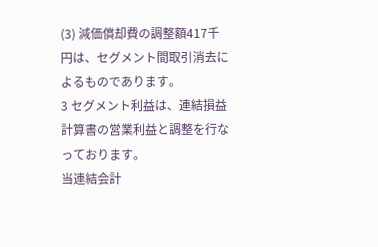(3) 減価償却費の調整額417千円は、セグメント間取引消去によるものであります。
3 セグメント利益は、連結損益計算書の営業利益と調整を行なっております。
当連結会計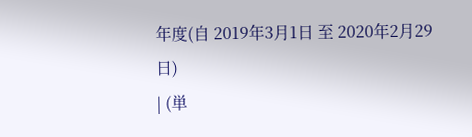年度(自 2019年3月1日 至 2020年2月29日)
| (単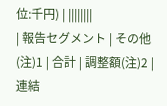位:千円) | ||||||||
| 報告セグメント | その他(注)1 | 合計 | 調整額(注)2 | 連結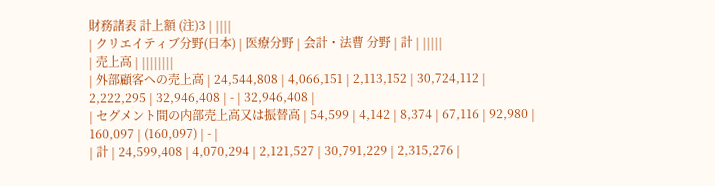財務諸表 計上額 (注)3 | ||||
| クリエイティブ分野(日本) | 医療分野 | 会計・法曹 分野 | 計 | |||||
| 売上高 | ||||||||
| 外部顧客への売上高 | 24,544,808 | 4,066,151 | 2,113,152 | 30,724,112 | 2,222,295 | 32,946,408 | - | 32,946,408 |
| セグメント間の内部売上高又は振替高 | 54,599 | 4,142 | 8,374 | 67,116 | 92,980 | 160,097 | (160,097) | - |
| 計 | 24,599,408 | 4,070,294 | 2,121,527 | 30,791,229 | 2,315,276 |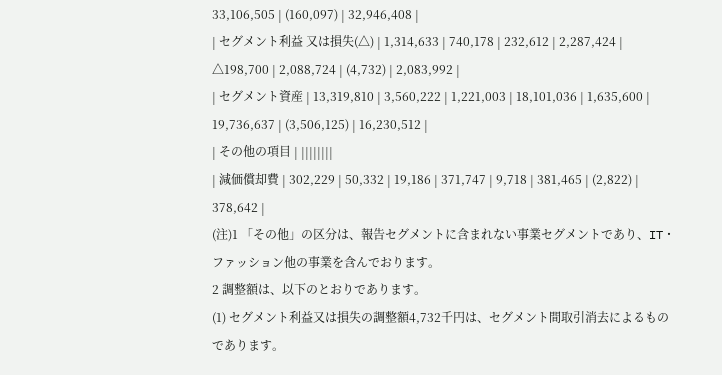33,106,505 | (160,097) | 32,946,408 |
| セグメント利益 又は損失(△) | 1,314,633 | 740,178 | 232,612 | 2,287,424 | △198,700 | 2,088,724 | (4,732) | 2,083,992 |
| セグメント資産 | 13,319,810 | 3,560,222 | 1,221,003 | 18,101,036 | 1,635,600 | 19,736,637 | (3,506,125) | 16,230,512 |
| その他の項目 | ||||||||
| 減価償却費 | 302,229 | 50,332 | 19,186 | 371,747 | 9,718 | 381,465 | (2,822) | 378,642 |
(注)1 「その他」の区分は、報告セグメントに含まれない事業セグメントであり、IT・ファッション他の事業を含んでおります。
2 調整額は、以下のとおりであります。
(1) セグメント利益又は損失の調整額4,732千円は、セグメント間取引消去によるものであります。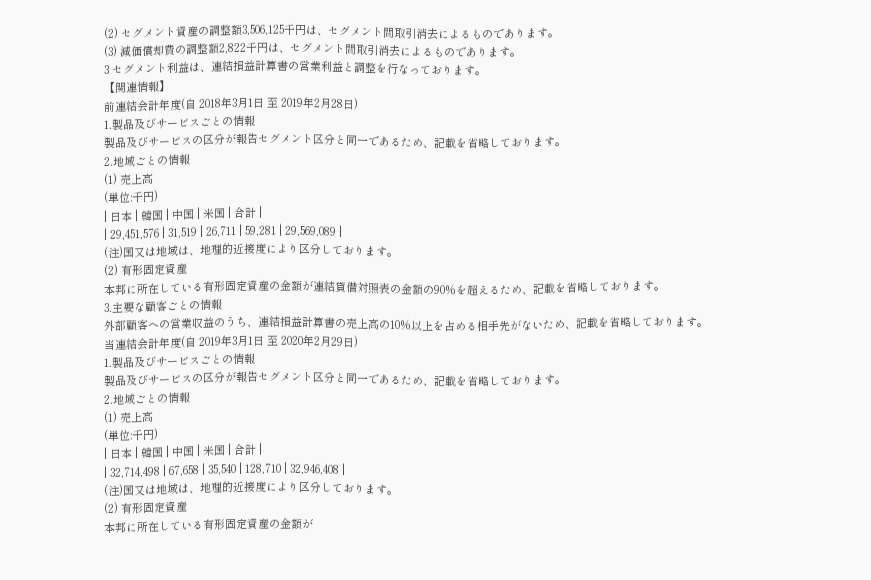(2) セグメント資産の調整額3,506,125千円は、セグメント間取引消去によるものであります。
(3) 減価償却費の調整額2,822千円は、セグメント間取引消去によるものであります。
3 セグメント利益は、連結損益計算書の営業利益と調整を行なっております。
【関連情報】
前連結会計年度(自 2018年3月1日 至 2019年2月28日)
1.製品及びサービスごとの情報
製品及びサービスの区分が報告セグメント区分と同一であるため、記載を省略しております。
2.地域ごとの情報
(1) 売上高
(単位:千円)
| 日本 | 韓国 | 中国 | 米国 | 合計 |
| 29,451,576 | 31,519 | 26,711 | 59,281 | 29,569,089 |
(注)国又は地域は、地理的近接度により区分しております。
(2) 有形固定資産
本邦に所在している有形固定資産の金額が連結貸借対照表の金額の90%を超えるため、記載を省略しております。
3.主要な顧客ごとの情報
外部顧客への営業収益のうち、連結損益計算書の売上高の10%以上を占める相手先がないため、記載を省略しております。
当連結会計年度(自 2019年3月1日 至 2020年2月29日)
1.製品及びサービスごとの情報
製品及びサービスの区分が報告セグメント区分と同一であるため、記載を省略しております。
2.地域ごとの情報
(1) 売上高
(単位:千円)
| 日本 | 韓国 | 中国 | 米国 | 合計 |
| 32,714,498 | 67,658 | 35,540 | 128,710 | 32,946,408 |
(注)国又は地域は、地理的近接度により区分しております。
(2) 有形固定資産
本邦に所在している有形固定資産の金額が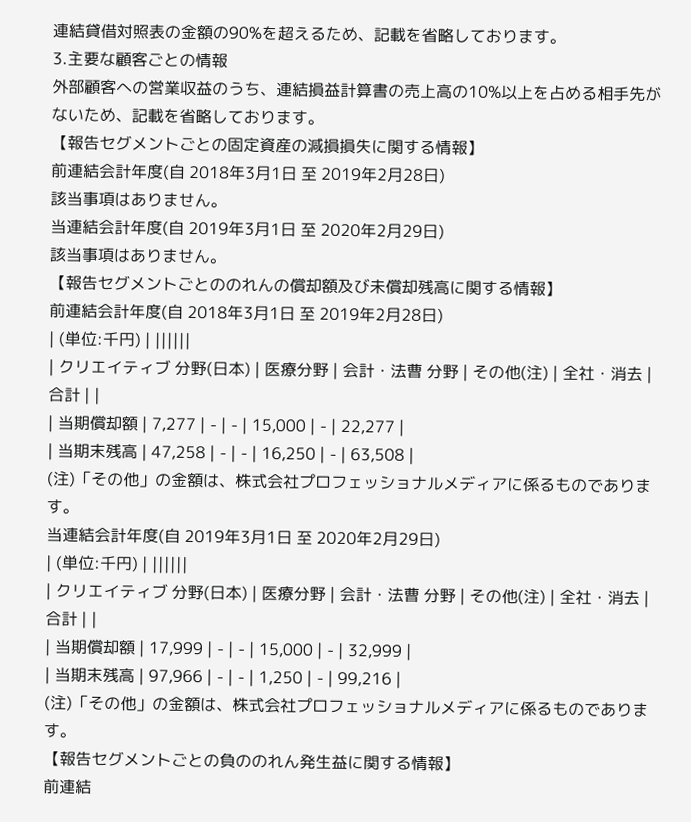連結貸借対照表の金額の90%を超えるため、記載を省略しております。
3.主要な顧客ごとの情報
外部顧客への営業収益のうち、連結損益計算書の売上高の10%以上を占める相手先がないため、記載を省略しております。
【報告セグメントごとの固定資産の減損損失に関する情報】
前連結会計年度(自 2018年3月1日 至 2019年2月28日)
該当事項はありません。
当連結会計年度(自 2019年3月1日 至 2020年2月29日)
該当事項はありません。
【報告セグメントごとののれんの償却額及び未償却残高に関する情報】
前連結会計年度(自 2018年3月1日 至 2019年2月28日)
| (単位:千円) | ||||||
| クリエイティブ 分野(日本) | 医療分野 | 会計・法曹 分野 | その他(注) | 全社・消去 | 合計 | |
| 当期償却額 | 7,277 | - | - | 15,000 | - | 22,277 |
| 当期末残高 | 47,258 | - | - | 16,250 | - | 63,508 |
(注)「その他」の金額は、株式会社プロフェッショナルメディアに係るものであります。
当連結会計年度(自 2019年3月1日 至 2020年2月29日)
| (単位:千円) | ||||||
| クリエイティブ 分野(日本) | 医療分野 | 会計・法曹 分野 | その他(注) | 全社・消去 | 合計 | |
| 当期償却額 | 17,999 | - | - | 15,000 | - | 32,999 |
| 当期末残高 | 97,966 | - | - | 1,250 | - | 99,216 |
(注)「その他」の金額は、株式会社プロフェッショナルメディアに係るものであります。
【報告セグメントごとの負ののれん発生益に関する情報】
前連結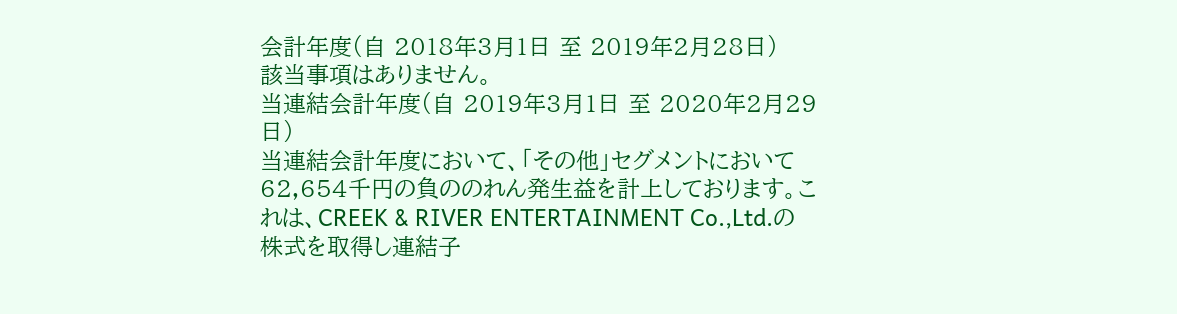会計年度(自 2018年3月1日 至 2019年2月28日)
該当事項はありません。
当連結会計年度(自 2019年3月1日 至 2020年2月29日)
当連結会計年度において、「その他」セグメントにおいて62,654千円の負ののれん発生益を計上しております。これは、CREEK & RIVER ENTERTAINMENT Co.,Ltd.の株式を取得し連結子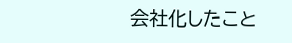会社化したこと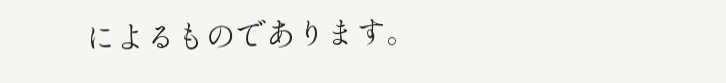によるものであります。